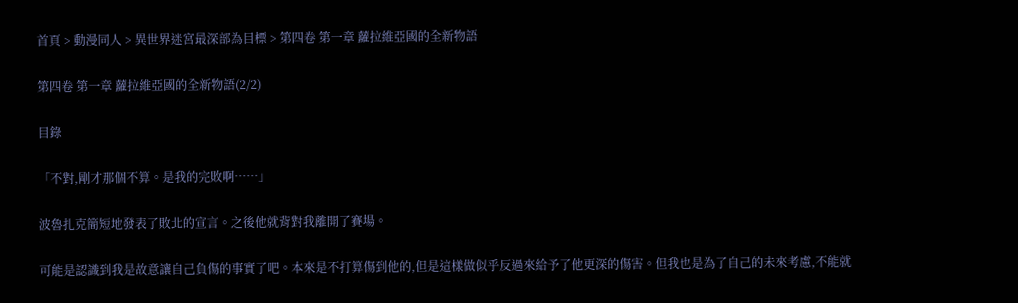首頁 > 動漫同人 > 異世界迷宮最深部為目標 > 第四卷 第一章 蘿拉維亞國的全新物語

第四卷 第一章 蘿拉維亞國的全新物語(2/2)

目錄

「不對,剛才那個不算。是我的完敗啊……」

波魯扎克簡短地發表了敗北的宣言。之後他就背對我離開了賽場。

可能是認識到我是故意讓自己負傷的事實了吧。本來是不打算傷到他的,但是這樣做似乎反過來給予了他更深的傷害。但我也是為了自己的未來考慮,不能就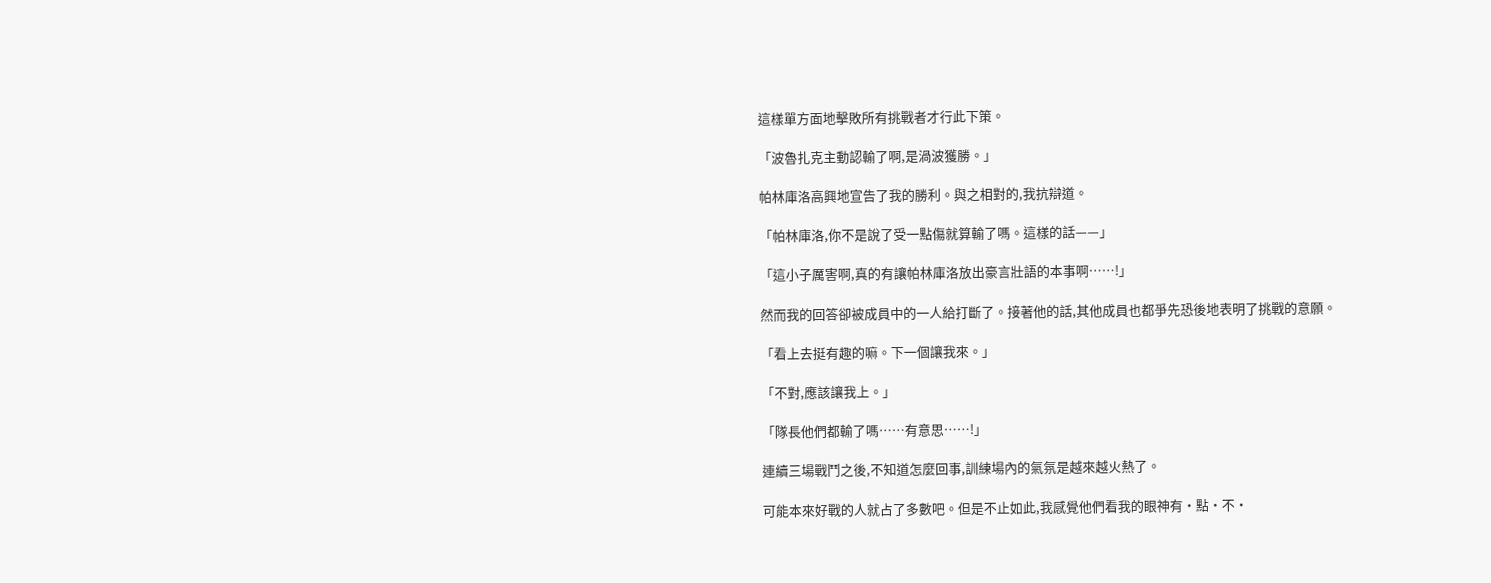這樣單方面地擊敗所有挑戰者才行此下策。

「波魯扎克主動認輸了啊,是渦波獲勝。」

帕林庫洛高興地宣告了我的勝利。與之相對的,我抗辯道。

「帕林庫洛,你不是說了受一點傷就算輸了嗎。這樣的話——」

「這小子厲害啊,真的有讓帕林庫洛放出豪言壯語的本事啊……!」

然而我的回答卻被成員中的一人給打斷了。接著他的話,其他成員也都爭先恐後地表明了挑戰的意願。

「看上去挺有趣的嘛。下一個讓我來。」

「不對,應該讓我上。」

「隊長他們都輸了嗎……有意思……!」

連續三場戰鬥之後,不知道怎麼回事,訓練場內的氣氛是越來越火熱了。

可能本來好戰的人就占了多數吧。但是不止如此,我感覺他們看我的眼神有·點·不·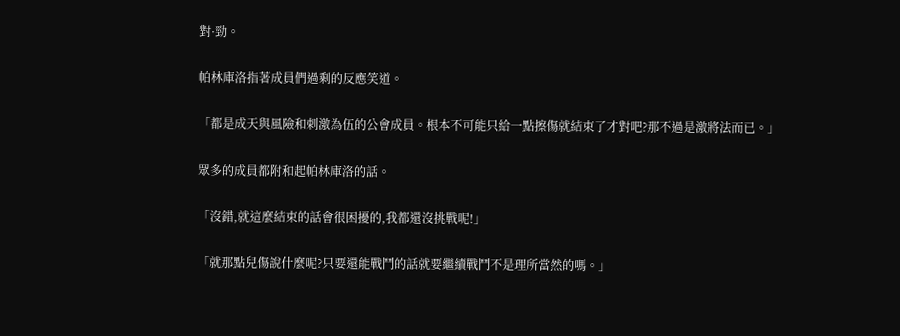對·勁。

帕林庫洛指著成員們過剩的反應笑道。

「都是成天與風險和刺激為伍的公會成員。根本不可能只給一點擦傷就結束了才對吧?那不過是激將法而已。」

眾多的成員都附和起帕林庫洛的話。

「沒錯,就這麼結束的話會很困擾的,我都還沒挑戰呢!」

「就那點兒傷說什麼呢?只要還能戰鬥的話就要繼續戰鬥不是理所當然的嗎。」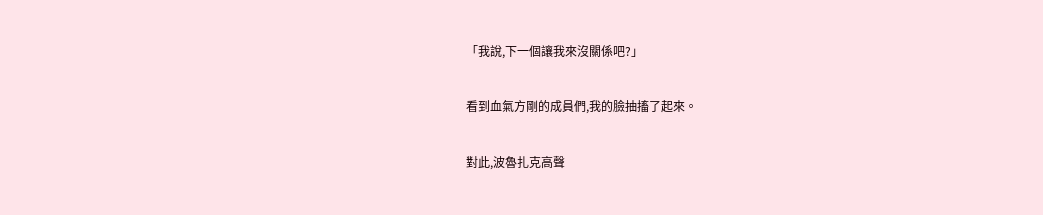「我說,下一個讓我來沒關係吧?」

看到血氣方剛的成員們,我的臉抽搐了起來。

對此,波魯扎克高聲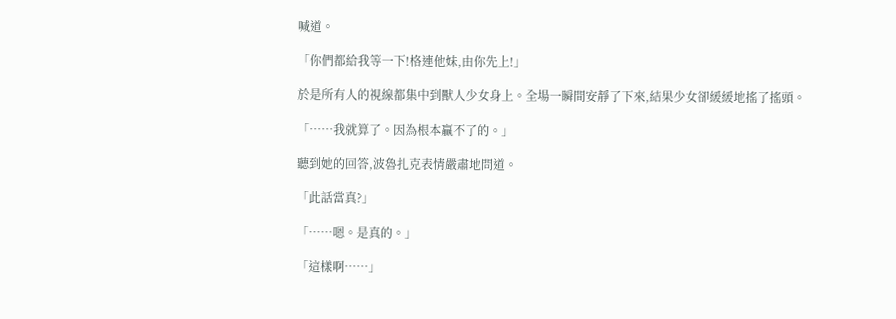喊道。

「你們都給我等一下!格連他妹,由你先上!」

於是所有人的視線都集中到獸人少女身上。全場一瞬間安靜了下來,結果少女卻緩緩地搖了搖頭。

「……我就算了。因為根本贏不了的。」

聽到她的回答,波魯扎克表情嚴肅地問道。

「此話當真?」

「……嗯。是真的。」

「這樣啊……」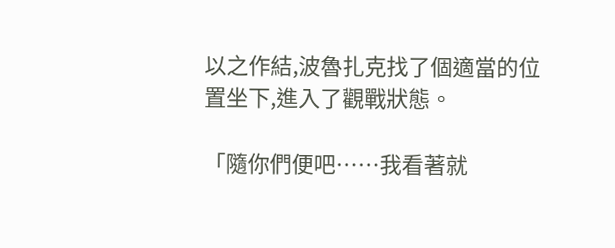以之作結,波魯扎克找了個適當的位置坐下,進入了觀戰狀態。

「隨你們便吧……我看著就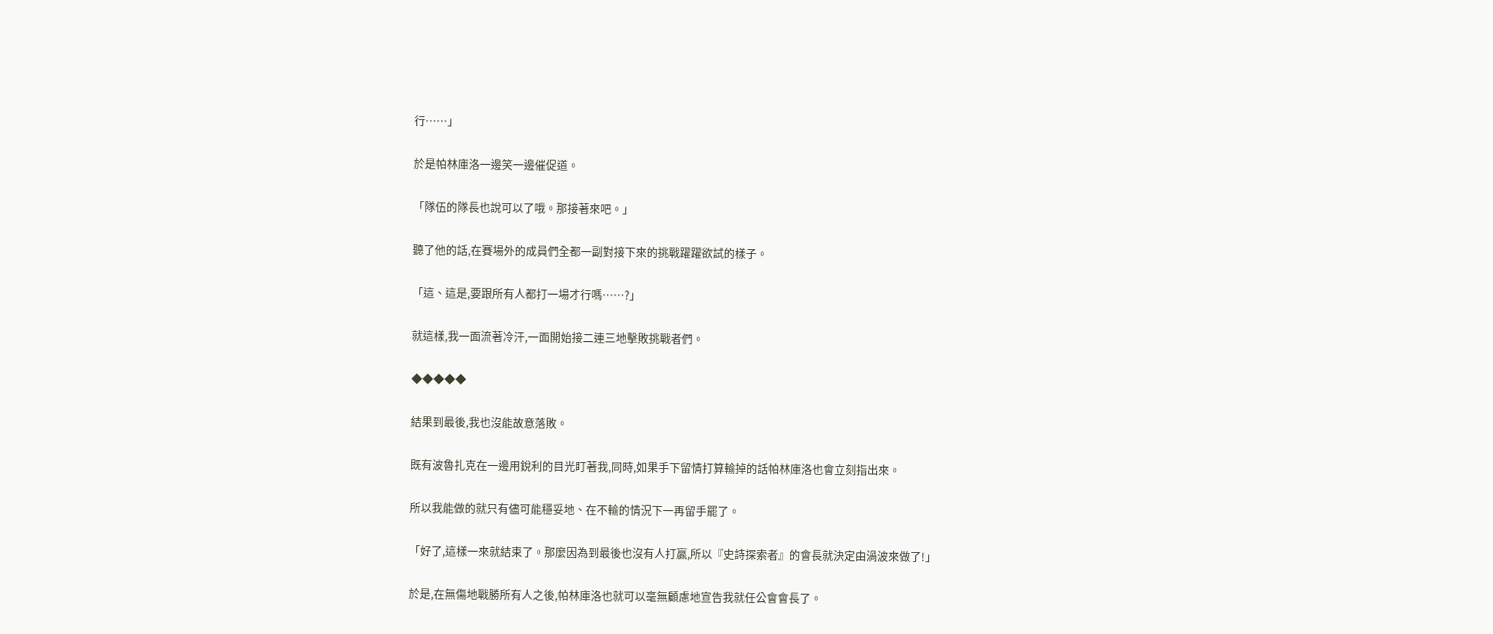行……」

於是帕林庫洛一邊笑一邊催促道。

「隊伍的隊長也說可以了哦。那接著來吧。」

聽了他的話,在賽場外的成員們全都一副對接下來的挑戰躍躍欲試的樣子。

「這、這是,要跟所有人都打一場才行嗎……?」

就這樣,我一面流著冷汗,一面開始接二連三地擊敗挑戰者們。

◆◆◆◆◆

結果到最後,我也沒能故意落敗。

既有波魯扎克在一邊用銳利的目光盯著我,同時,如果手下留情打算輸掉的話帕林庫洛也會立刻指出來。

所以我能做的就只有儘可能穩妥地、在不輸的情況下一再留手罷了。

「好了,這樣一來就結束了。那麼因為到最後也沒有人打贏,所以『史詩探索者』的會長就決定由渦波來做了!」

於是,在無傷地戰勝所有人之後,帕林庫洛也就可以毫無顧慮地宣告我就任公會會長了。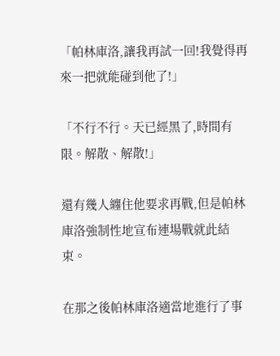「帕林庫洛,讓我再試一回!我覺得再來一把就能碰到他了!」

「不行不行。天已經黑了,時間有限。解散、解散!」

還有幾人纏住他要求再戰,但是帕林庫洛強制性地宣布連場戰就此結束。

在那之後帕林庫洛適當地進行了事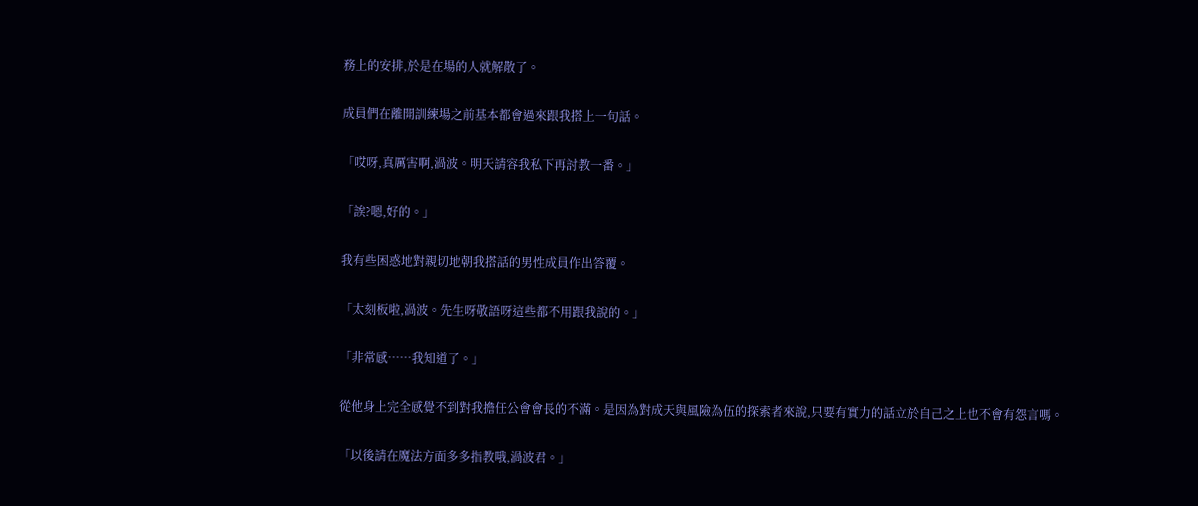務上的安排,於是在場的人就解散了。

成員們在離開訓練場之前基本都會過來跟我搭上一句話。

「哎呀,真厲害啊,渦波。明天請容我私下再討教一番。」

「誒?嗯,好的。」

我有些困惑地對親切地朝我搭話的男性成員作出答覆。

「太刻板啦,渦波。先生呀敬語呀這些都不用跟我說的。」

「非常感……我知道了。」

從他身上完全感覺不到對我擔任公會會長的不滿。是因為對成天與風險為伍的探索者來說,只要有實力的話立於自己之上也不會有怨言嗎。

「以後請在魔法方面多多指教哦,渦波君。」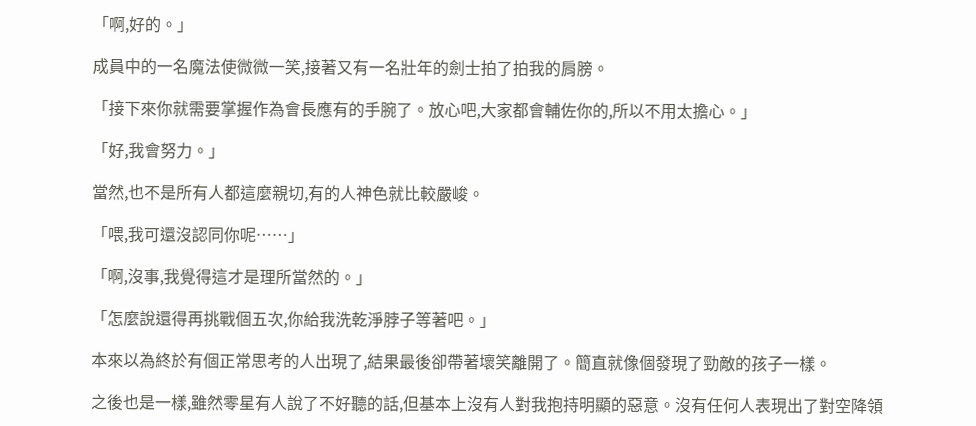「啊,好的。」

成員中的一名魔法使微微一笑,接著又有一名壯年的劍士拍了拍我的肩膀。

「接下來你就需要掌握作為會長應有的手腕了。放心吧,大家都會輔佐你的,所以不用太擔心。」

「好,我會努力。」

當然,也不是所有人都這麼親切,有的人神色就比較嚴峻。

「喂,我可還沒認同你呢……」

「啊,沒事,我覺得這才是理所當然的。」

「怎麼說還得再挑戰個五次,你給我洗乾淨脖子等著吧。」

本來以為終於有個正常思考的人出現了,結果最後卻帶著壞笑離開了。簡直就像個發現了勁敵的孩子一樣。

之後也是一樣,雖然零星有人說了不好聽的話,但基本上沒有人對我抱持明顯的惡意。沒有任何人表現出了對空降領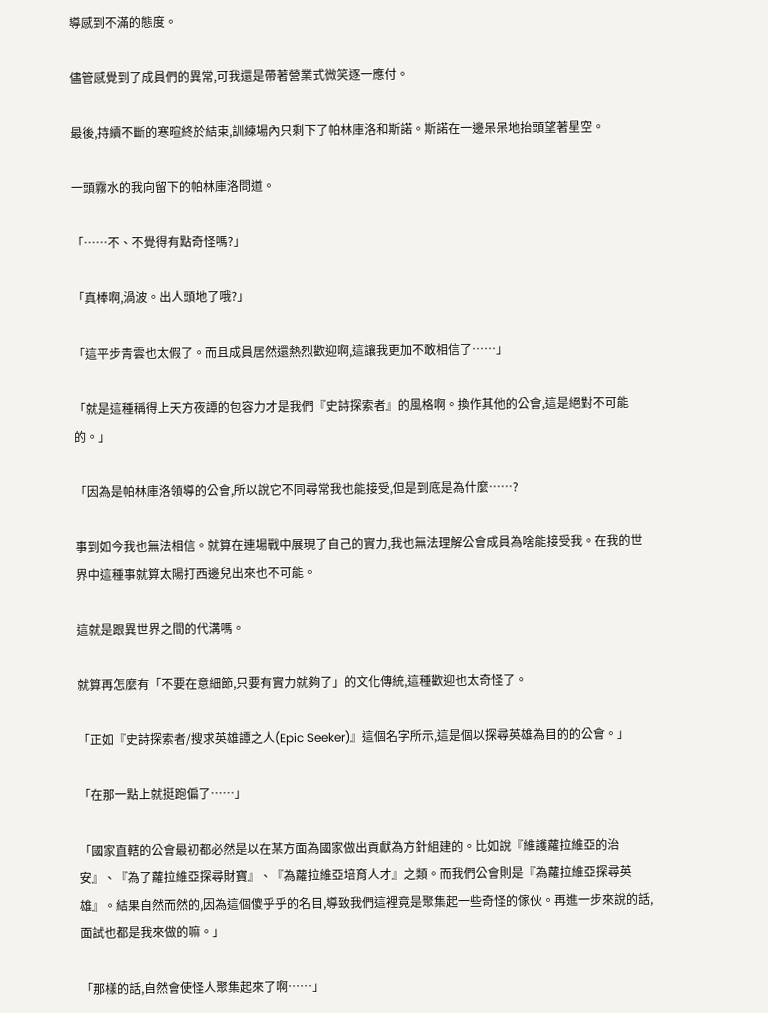導感到不滿的態度。

儘管感覺到了成員們的異常,可我還是帶著營業式微笑逐一應付。

最後,持續不斷的寒暄終於結束,訓練場內只剩下了帕林庫洛和斯諾。斯諾在一邊呆呆地抬頭望著星空。

一頭霧水的我向留下的帕林庫洛問道。

「……不、不覺得有點奇怪嗎?」

「真棒啊,渦波。出人頭地了哦?」

「這平步青雲也太假了。而且成員居然還熱烈歡迎啊,這讓我更加不敢相信了……」

「就是這種稱得上天方夜譚的包容力才是我們『史詩探索者』的風格啊。換作其他的公會,這是絕對不可能的。」

「因為是帕林庫洛領導的公會,所以說它不同尋常我也能接受,但是到底是為什麼……?

事到如今我也無法相信。就算在連場戰中展現了自己的實力,我也無法理解公會成員為啥能接受我。在我的世界中這種事就算太陽打西邊兒出來也不可能。

這就是跟異世界之間的代溝嗎。

就算再怎麼有「不要在意細節,只要有實力就夠了」的文化傳統,這種歡迎也太奇怪了。

「正如『史詩探索者/搜求英雄譚之人(Epic Seeker)』這個名字所示,這是個以探尋英雄為目的的公會。」

「在那一點上就挺跑偏了……」

「國家直轄的公會最初都必然是以在某方面為國家做出貢獻為方針組建的。比如說『維護蘿拉維亞的治安』、『為了蘿拉維亞探尋財寶』、『為蘿拉維亞培育人才』之類。而我們公會則是『為蘿拉維亞探尋英雄』。結果自然而然的,因為這個傻乎乎的名目,導致我們這裡竟是聚集起一些奇怪的傢伙。再進一步來說的話,面試也都是我來做的嘛。」

「那樣的話,自然會使怪人聚集起來了啊……」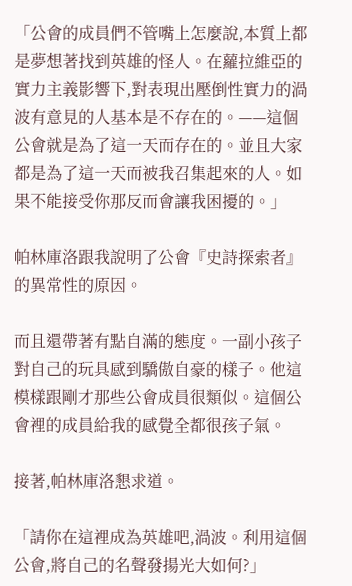「公會的成員們不管嘴上怎麼說,本質上都是夢想著找到英雄的怪人。在蘿拉維亞的實力主義影響下,對表現出壓倒性實力的渦波有意見的人基本是不存在的。——這個公會就是為了這一天而存在的。並且大家都是為了這一天而被我召集起來的人。如果不能接受你那反而會讓我困擾的。」

帕林庫洛跟我說明了公會『史詩探索者』的異常性的原因。

而且還帶著有點自滿的態度。一副小孩子對自己的玩具感到驕傲自豪的樣子。他這模樣跟剛才那些公會成員很類似。這個公會裡的成員給我的感覺全都很孩子氣。

接著,帕林庫洛懇求道。

「請你在這裡成為英雄吧,渦波。利用這個公會,將自己的名聲發揚光大如何?」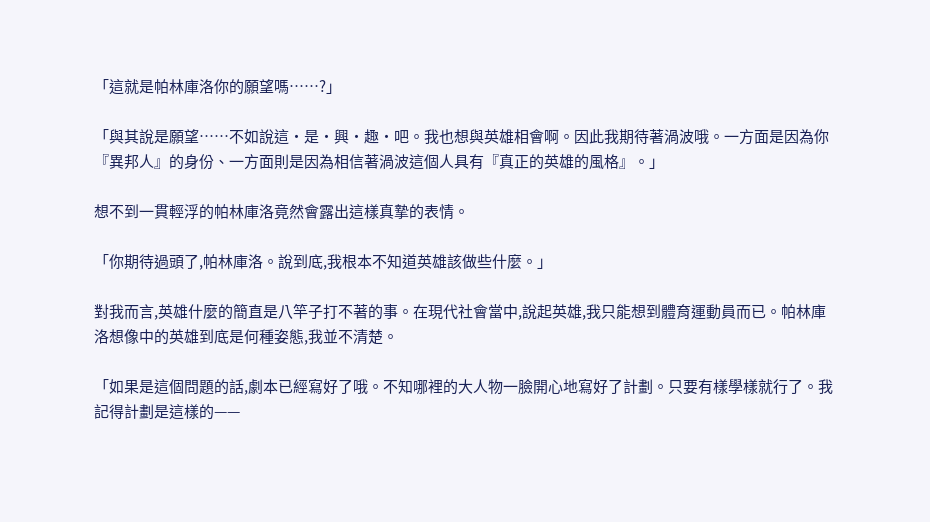「這就是帕林庫洛你的願望嗎……?」

「與其說是願望……不如說這·是·興·趣·吧。我也想與英雄相會啊。因此我期待著渦波哦。一方面是因為你『異邦人』的身份、一方面則是因為相信著渦波這個人具有『真正的英雄的風格』。」

想不到一貫輕浮的帕林庫洛竟然會露出這樣真摯的表情。

「你期待過頭了,帕林庫洛。說到底,我根本不知道英雄該做些什麼。」

對我而言,英雄什麼的簡直是八竿子打不著的事。在現代社會當中,說起英雄,我只能想到體育運動員而已。帕林庫洛想像中的英雄到底是何種姿態,我並不清楚。

「如果是這個問題的話,劇本已經寫好了哦。不知哪裡的大人物一臉開心地寫好了計劃。只要有樣學樣就行了。我記得計劃是這樣的——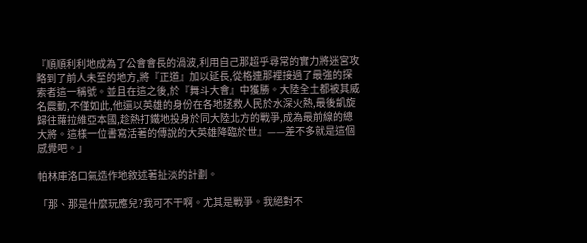『順順利利地成為了公會會長的渦波,利用自己那超乎尋常的實力將迷宮攻略到了前人未至的地方,將『正道』加以延長,從格連那裡接過了最強的探索者這一稱號。並且在這之後,於『舞斗大會』中獲勝。大陸全土都被其威名震動,不僅如此,他還以英雄的身份在各地拯救人民於水深火熱,最後凱旋歸往蘿拉維亞本國,趁熱打鐵地投身於同大陸北方的戰爭,成為最前線的總大將。這樣一位書寫活著的傳說的大英雄降臨於世』——差不多就是這個感覺吧。」

帕林庫洛口氣造作地敘述著扯淡的計劃。

「那、那是什麼玩應兒?我可不干啊。尤其是戰爭。我絕對不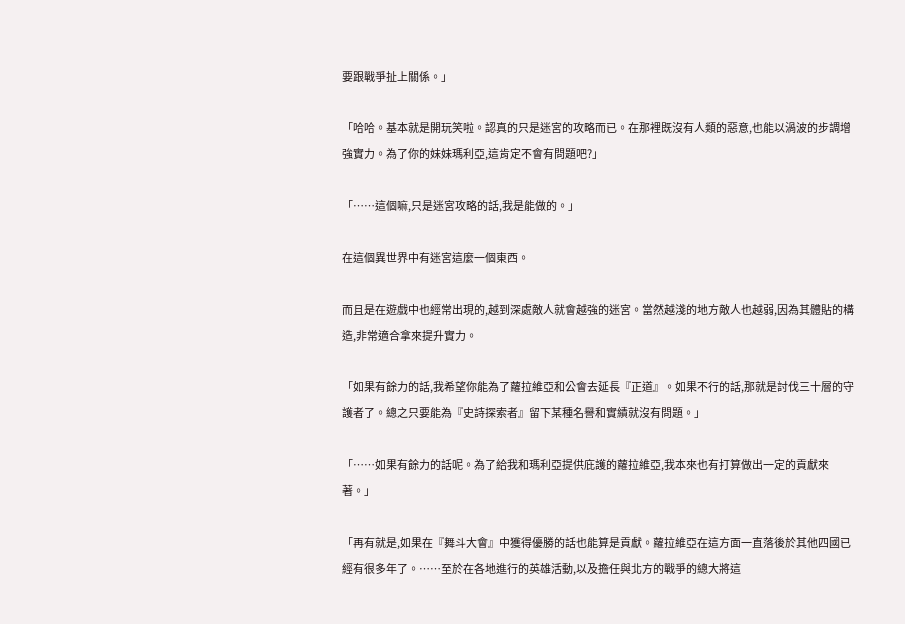要跟戰爭扯上關係。」

「哈哈。基本就是開玩笑啦。認真的只是迷宮的攻略而已。在那裡既沒有人類的惡意,也能以渦波的步調增強實力。為了你的妹妹瑪利亞,這肯定不會有問題吧?」

「……這個嘛,只是迷宮攻略的話,我是能做的。」

在這個異世界中有迷宮這麼一個東西。

而且是在遊戲中也經常出現的,越到深處敵人就會越強的迷宮。當然越淺的地方敵人也越弱,因為其體貼的構造,非常適合拿來提升實力。

「如果有餘力的話,我希望你能為了蘿拉維亞和公會去延長『正道』。如果不行的話,那就是討伐三十層的守護者了。總之只要能為『史詩探索者』留下某種名譽和實績就沒有問題。」

「……如果有餘力的話呢。為了給我和瑪利亞提供庇護的蘿拉維亞,我本來也有打算做出一定的貢獻來著。」

「再有就是,如果在『舞斗大會』中獲得優勝的話也能算是貢獻。蘿拉維亞在這方面一直落後於其他四國已經有很多年了。……至於在各地進行的英雄活動,以及擔任與北方的戰爭的總大將這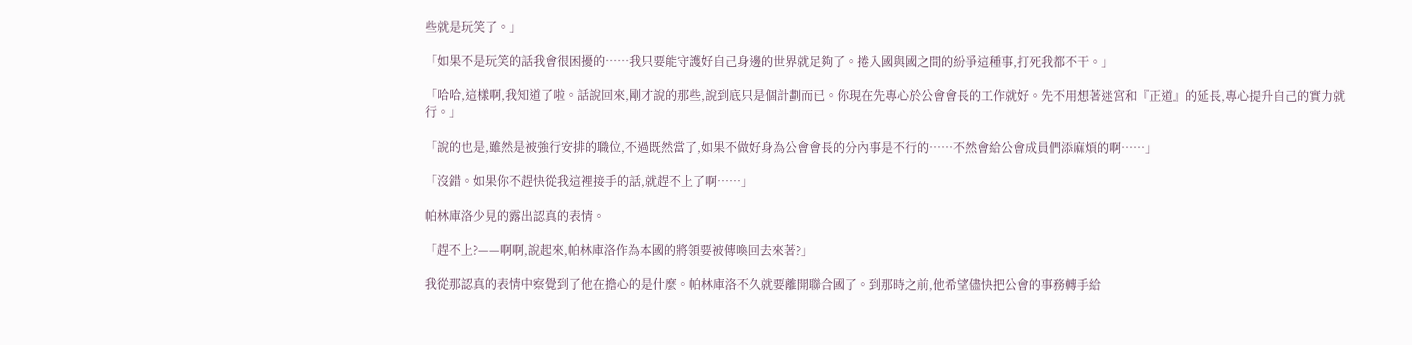些就是玩笑了。」

「如果不是玩笑的話我會很困擾的……我只要能守護好自己身邊的世界就足夠了。捲入國與國之間的紛爭這種事,打死我都不干。」

「哈哈,這樣啊,我知道了啦。話說回來,剛才說的那些,說到底只是個計劃而已。你現在先專心於公會會長的工作就好。先不用想著迷宮和『正道』的延長,專心提升自己的實力就行。」

「說的也是,雖然是被強行安排的職位,不過既然當了,如果不做好身為公會會長的分內事是不行的……不然會給公會成員們添麻煩的啊……」

「沒錯。如果你不趕快從我這裡接手的話,就趕不上了啊……」

帕林庫洛少見的露出認真的表情。

「趕不上?——啊啊,說起來,帕林庫洛作為本國的將領要被傳喚回去來著?」

我從那認真的表情中察覺到了他在擔心的是什麼。帕林庫洛不久就要離開聯合國了。到那時之前,他希望儘快把公會的事務轉手給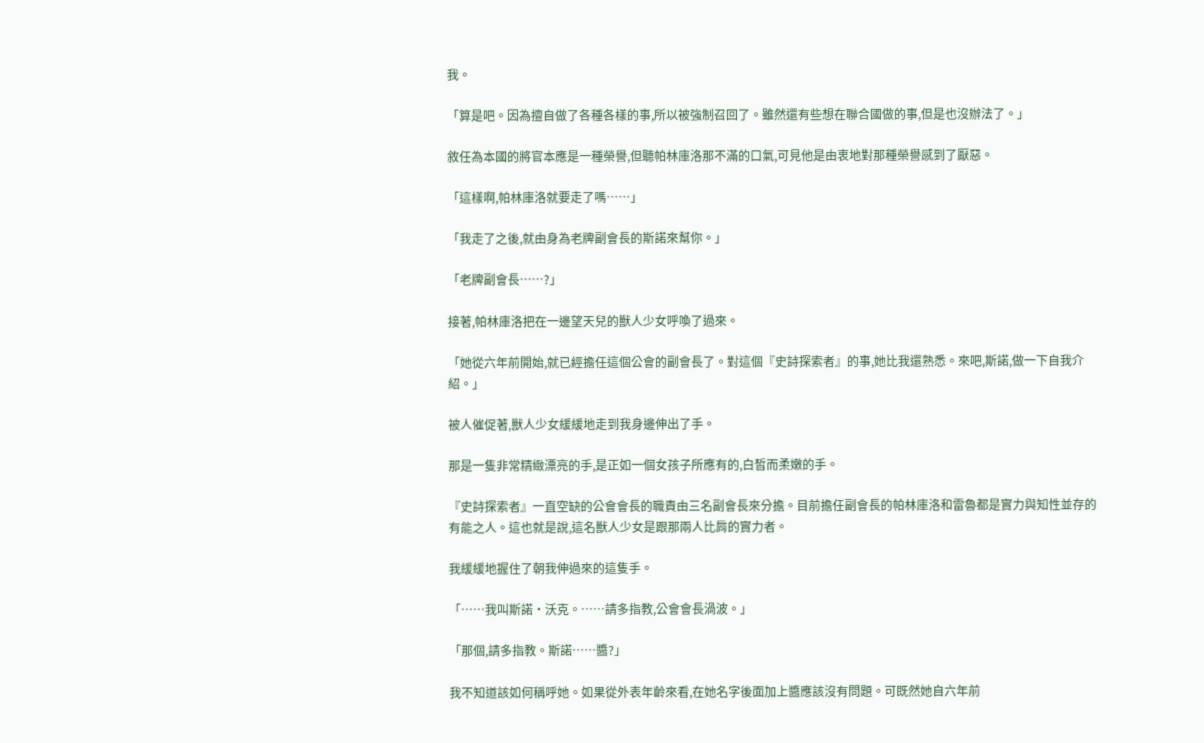我。

「算是吧。因為擅自做了各種各樣的事,所以被強制召回了。雖然還有些想在聯合國做的事,但是也沒辦法了。」

敘任為本國的將官本應是一種榮譽,但聽帕林庫洛那不滿的口氣,可見他是由衷地對那種榮譽感到了厭惡。

「這樣啊,帕林庫洛就要走了嗎……」

「我走了之後,就由身為老牌副會長的斯諾來幫你。」

「老牌副會長……?」

接著,帕林庫洛把在一邊望天兒的獸人少女呼喚了過來。

「她從六年前開始,就已經擔任這個公會的副會長了。對這個『史詩探索者』的事,她比我還熟悉。來吧,斯諾,做一下自我介紹。」

被人催促著,獸人少女緩緩地走到我身邊伸出了手。

那是一隻非常精緻漂亮的手,是正如一個女孩子所應有的,白皙而柔嫩的手。

『史詩探索者』一直空缺的公會會長的職責由三名副會長來分擔。目前擔任副會長的帕林庫洛和雷魯都是實力與知性並存的有能之人。這也就是說,這名獸人少女是跟那兩人比肩的實力者。

我緩緩地握住了朝我伸過來的這隻手。

「……我叫斯諾·沃克。……請多指教,公會會長渦波。」

「那個,請多指教。斯諾……醬?」

我不知道該如何稱呼她。如果從外表年齡來看,在她名字後面加上醬應該沒有問題。可既然她自六年前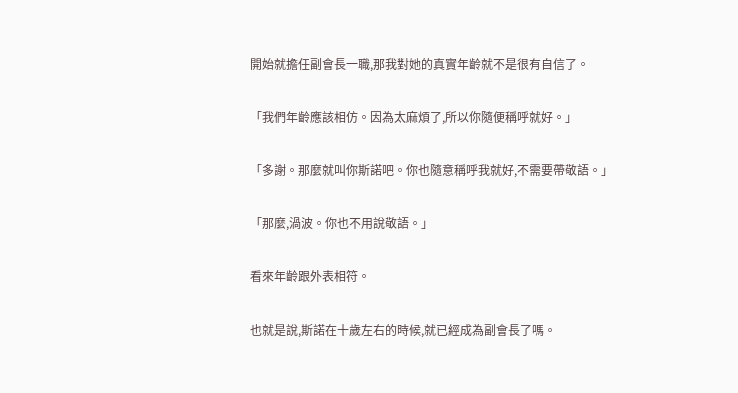開始就擔任副會長一職,那我對她的真實年齡就不是很有自信了。

「我們年齡應該相仿。因為太麻煩了,所以你隨便稱呼就好。」

「多謝。那麼就叫你斯諾吧。你也隨意稱呼我就好,不需要帶敬語。」

「那麼,渦波。你也不用說敬語。」

看來年齡跟外表相符。

也就是說,斯諾在十歲左右的時候,就已經成為副會長了嗎。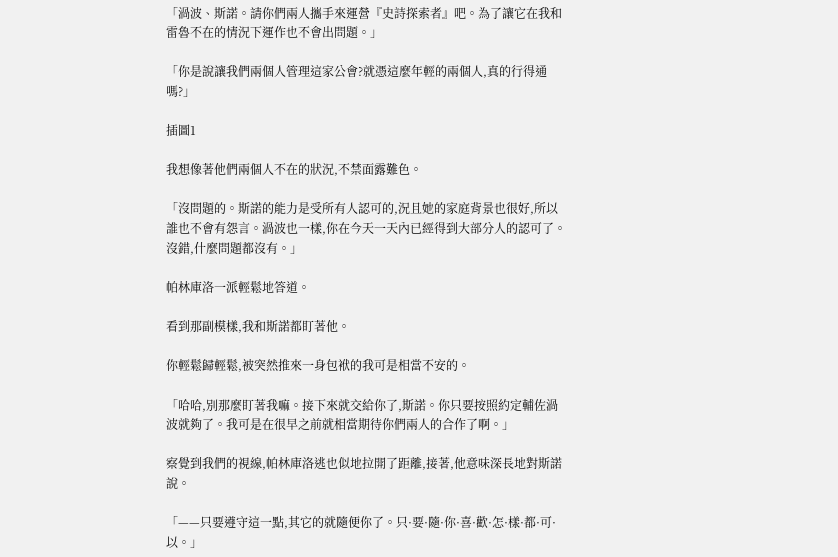「渦波、斯諾。請你們兩人攜手來運營『史詩探索者』吧。為了讓它在我和雷魯不在的情況下運作也不會出問題。」

「你是說讓我們兩個人管理這家公會?就憑這麼年輕的兩個人,真的行得通嗎?」

插圖1

我想像著他們兩個人不在的狀況,不禁面露難色。

「沒問題的。斯諾的能力是受所有人認可的,況且她的家庭背景也很好,所以誰也不會有怨言。渦波也一樣,你在今天一天內已經得到大部分人的認可了。沒錯,什麼問題都沒有。」

帕林庫洛一派輕鬆地答道。

看到那副模樣,我和斯諾都盯著他。

你輕鬆歸輕鬆,被突然推來一身包袱的我可是相當不安的。

「哈哈,別那麼盯著我嘛。接下來就交給你了,斯諾。你只要按照約定輔佐渦波就夠了。我可是在很早之前就相當期待你們兩人的合作了啊。」

察覺到我們的視線,帕林庫洛逃也似地拉開了距離,接著,他意味深長地對斯諾說。

「——只要遵守這一點,其它的就隨便你了。只·要·隨·你·喜·歡·怎·樣·都·可·以。」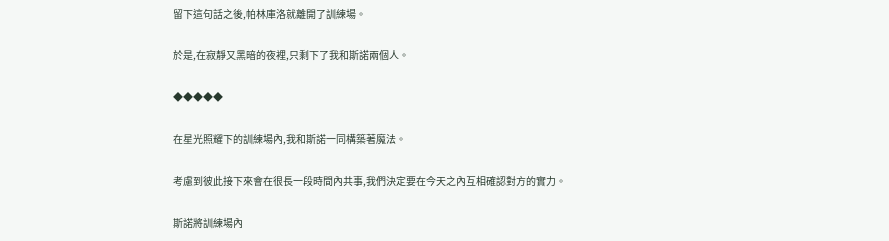留下這句話之後,帕林庫洛就離開了訓練場。

於是,在寂靜又黑暗的夜裡,只剩下了我和斯諾兩個人。

◆◆◆◆◆

在星光照耀下的訓練場內,我和斯諾一同構築著魔法。

考慮到彼此接下來會在很長一段時間內共事,我們決定要在今天之內互相確認對方的實力。

斯諾將訓練場內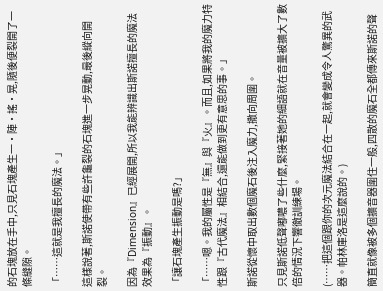的石塊放在手中,只見石塊產生一·陣·搖·晃,隨後便裂開了一條縫隙。

「……這就是我擅長的魔法。」

這樣說著,斯諾使帶有些許龜裂的石塊進一步晃動,最後縱向開裂。

因為『Dimension』已經展開,所以我能辨識出斯諾擅長的魔法效果為『振動』。

「讓石塊產生振動是嗎?」

「……嗯。我的屬性是『無』與『火』。而且,如果將我的魔力特性跟『古代魔法』相結合,還能做到更有意思的事。」

斯諾從懷中取出數個魔石後注入魔力,撒向周圍。

只見斯諾低聲嘟噥了些什麼,緊接著她的細語就在音量被擴大了數倍的情況下響徹訓練場。

(……把這個跟你的次元魔法結合在一起,就會變成令人驚異的武器。帕林庫洛是這麼說的。)

簡直就像被多個擴音器圍住一般,四散的魔石全都傳來斯諾的聲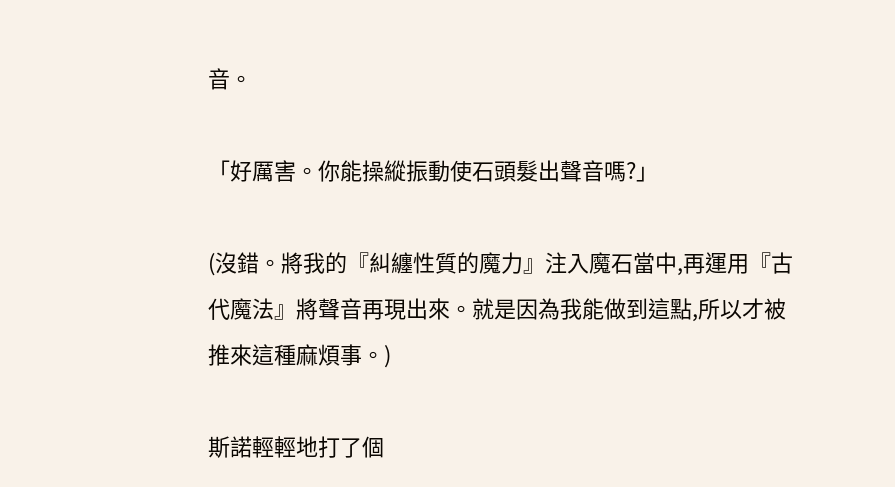音。

「好厲害。你能操縱振動使石頭髮出聲音嗎?」

(沒錯。將我的『糾纏性質的魔力』注入魔石當中,再運用『古代魔法』將聲音再現出來。就是因為我能做到這點,所以才被推來這種麻煩事。)

斯諾輕輕地打了個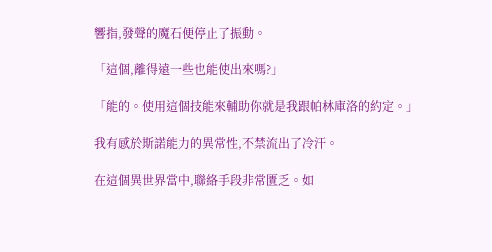響指,發聲的魔石便停止了振動。

「這個,離得遠一些也能使出來嗎?」

「能的。使用這個技能來輔助你就是我跟帕林庫洛的約定。」

我有感於斯諾能力的異常性,不禁流出了冷汗。

在這個異世界當中,聯絡手段非常匱乏。如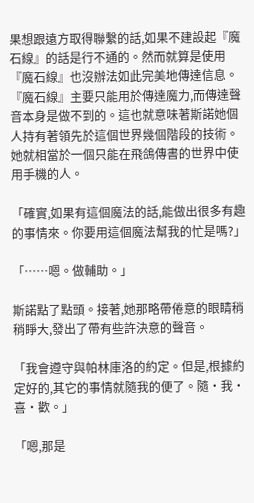果想跟遠方取得聯繫的話,如果不建設起『魔石線』的話是行不通的。然而就算是使用『魔石線』也沒辦法如此完美地傳達信息。『魔石線』主要只能用於傳達魔力,而傳達聲音本身是做不到的。這也就意味著斯諾她個人持有著領先於這個世界幾個階段的技術。她就相當於一個只能在飛鴿傳書的世界中使用手機的人。

「確實,如果有這個魔法的話,能做出很多有趣的事情來。你要用這個魔法幫我的忙是嗎?」

「……嗯。做輔助。」

斯諾點了點頭。接著,她那略帶倦意的眼睛稍稍睜大,發出了帶有些許決意的聲音。

「我會遵守與帕林庫洛的約定。但是,根據約定好的,其它的事情就隨我的便了。隨·我·喜·歡。」

「嗯,那是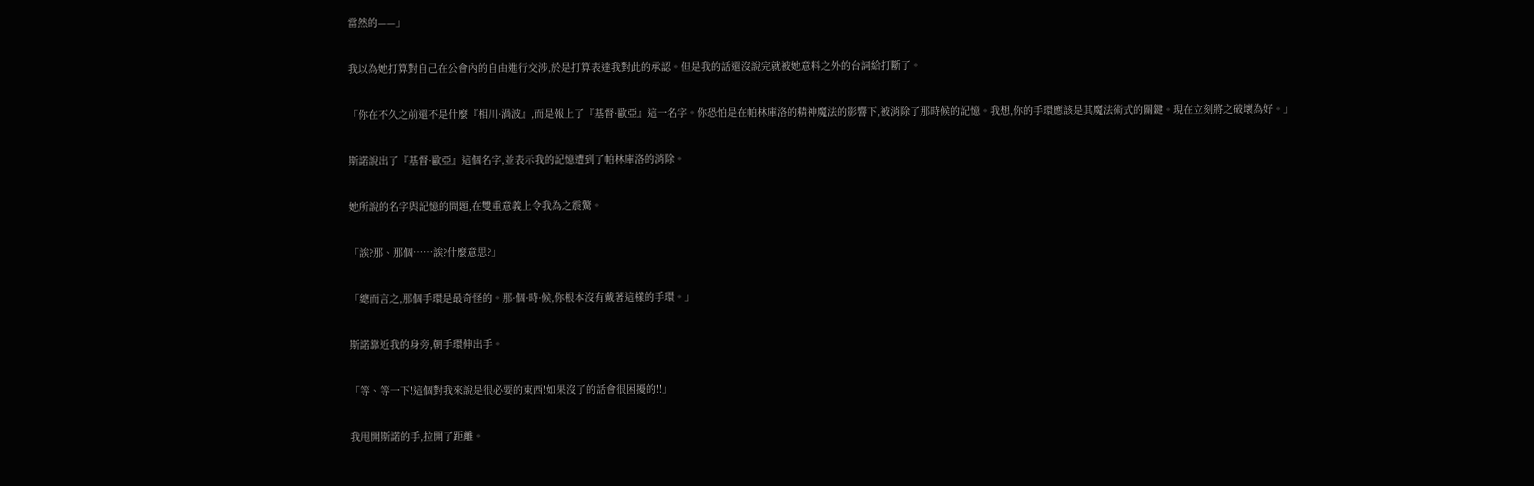當然的——」

我以為她打算對自己在公會內的自由進行交涉,於是打算表達我對此的承認。但是我的話還沒說完就被她意料之外的台詞給打斷了。

「你在不久之前還不是什麼『相川·渦波』,而是報上了『基督·歐亞』這一名字。你恐怕是在帕林庫洛的精神魔法的影響下,被消除了那時候的記憶。我想,你的手環應該是其魔法術式的關鍵。現在立刻將之破壞為好。」

斯諾說出了『基督·歐亞』這個名字,並表示我的記憶遭到了帕林庫洛的消除。

她所說的名字與記憶的問題,在雙重意義上令我為之震驚。

「誒?那、那個……誒?什麼意思?」

「總而言之,那個手環是最奇怪的。那·個·時·候,你根本沒有戴著這樣的手環。」

斯諾靠近我的身旁,朝手環伸出手。

「等、等一下!這個對我來說是很必要的東西!如果沒了的話會很困擾的!!」

我甩開斯諾的手,拉開了距離。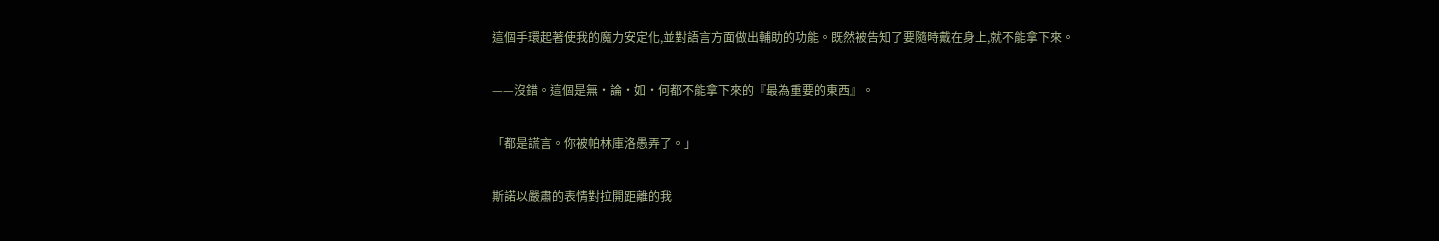這個手環起著使我的魔力安定化,並對語言方面做出輔助的功能。既然被告知了要隨時戴在身上,就不能拿下來。

——沒錯。這個是無·論·如·何都不能拿下來的『最為重要的東西』。

「都是謊言。你被帕林庫洛愚弄了。」

斯諾以嚴肅的表情對拉開距離的我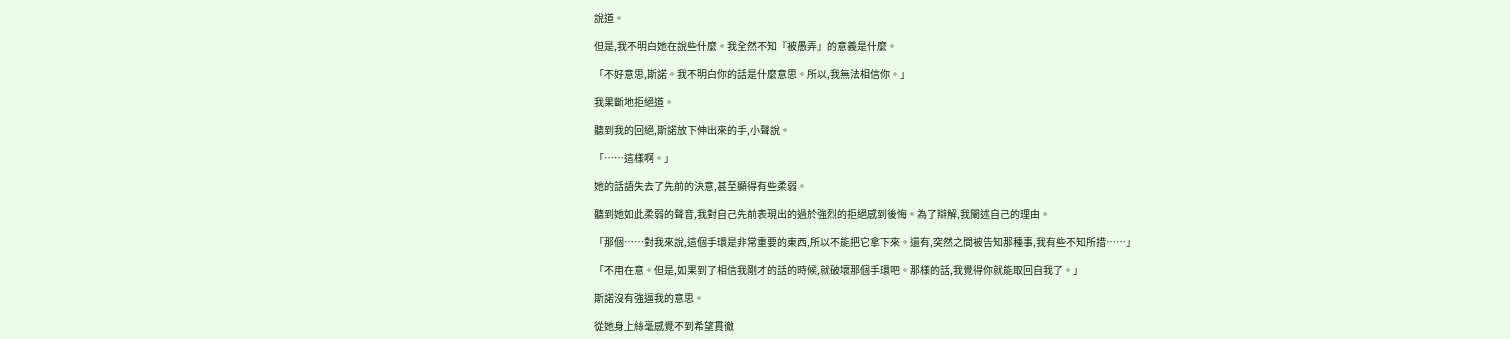說道。

但是,我不明白她在說些什麼。我全然不知『被愚弄』的意義是什麼。

「不好意思,斯諾。我不明白你的話是什麼意思。所以,我無法相信你。」

我果斷地拒絕道。

聽到我的回絕,斯諾放下伸出來的手,小聲說。

「……這樣啊。」

她的話語失去了先前的決意,甚至顯得有些柔弱。

聽到她如此柔弱的聲音,我對自己先前表現出的過於強烈的拒絕感到後悔。為了辯解,我闡述自己的理由。

「那個……對我來說,這個手環是非常重要的東西,所以不能把它拿下來。還有,突然之間被告知那種事,我有些不知所措……」

「不用在意。但是,如果到了相信我剛才的話的時候,就破壞那個手環吧。那樣的話,我覺得你就能取回自我了。」

斯諾沒有強逼我的意思。

從她身上絲毫感覺不到希望貫徹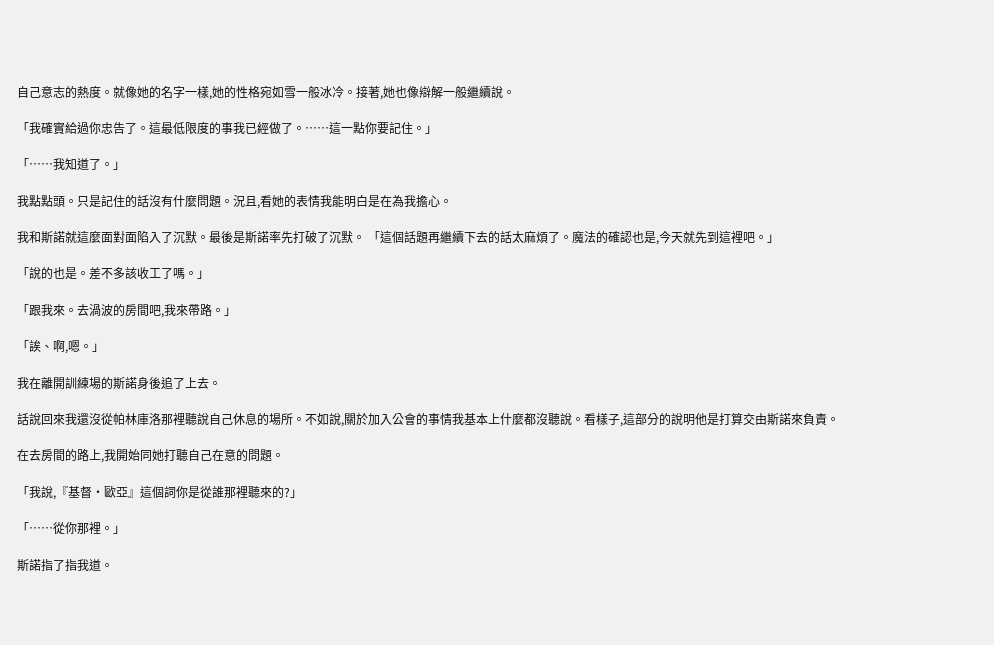自己意志的熱度。就像她的名字一樣,她的性格宛如雪一般冰冷。接著,她也像辯解一般繼續說。

「我確實給過你忠告了。這最低限度的事我已經做了。……這一點你要記住。」

「……我知道了。」

我點點頭。只是記住的話沒有什麼問題。況且,看她的表情我能明白是在為我擔心。

我和斯諾就這麼面對面陷入了沉默。最後是斯諾率先打破了沉默。 「這個話題再繼續下去的話太麻煩了。魔法的確認也是,今天就先到這裡吧。」

「說的也是。差不多該收工了嗎。」

「跟我來。去渦波的房間吧,我來帶路。」

「誒、啊,嗯。」

我在離開訓練場的斯諾身後追了上去。

話說回來我還沒從帕林庫洛那裡聽說自己休息的場所。不如說,關於加入公會的事情我基本上什麼都沒聽說。看樣子,這部分的說明他是打算交由斯諾來負責。

在去房間的路上,我開始同她打聽自己在意的問題。

「我說,『基督·歐亞』這個詞你是從誰那裡聽來的?」

「……從你那裡。」

斯諾指了指我道。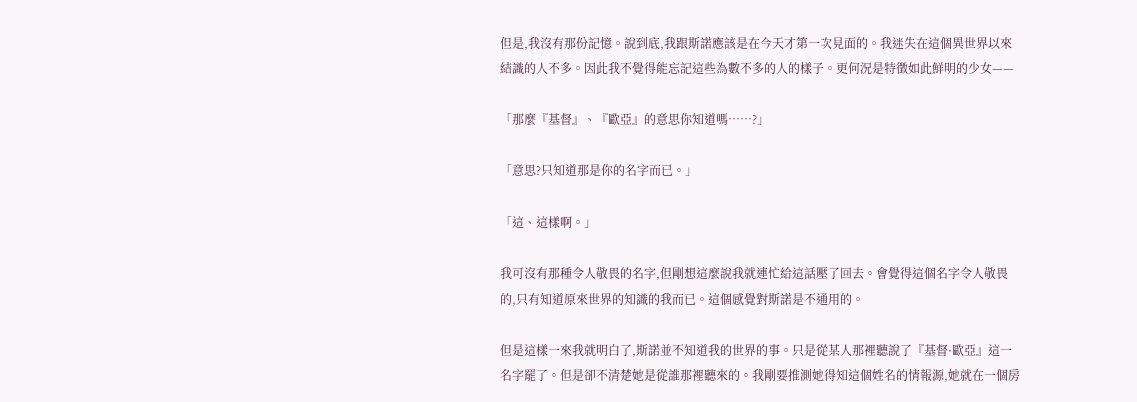但是,我沒有那份記憶。說到底,我跟斯諾應該是在今天才第一次見面的。我迷失在這個異世界以來結識的人不多。因此我不覺得能忘記這些為數不多的人的樣子。更何況是特徵如此鮮明的少女——

「那麼『基督』、『歐亞』的意思你知道嗎……?」

「意思?只知道那是你的名字而已。」

「這、這樣啊。」

我可沒有那種令人敬畏的名字,但剛想這麼說我就連忙給這話壓了回去。會覺得這個名字令人敬畏的,只有知道原來世界的知識的我而已。這個感覺對斯諾是不通用的。

但是這樣一來我就明白了,斯諾並不知道我的世界的事。只是從某人那裡聽說了『基督·歐亞』這一名字罷了。但是卻不清楚她是從誰那裡聽來的。我剛要推測她得知這個姓名的情報源,她就在一個房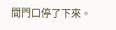間門口停了下來。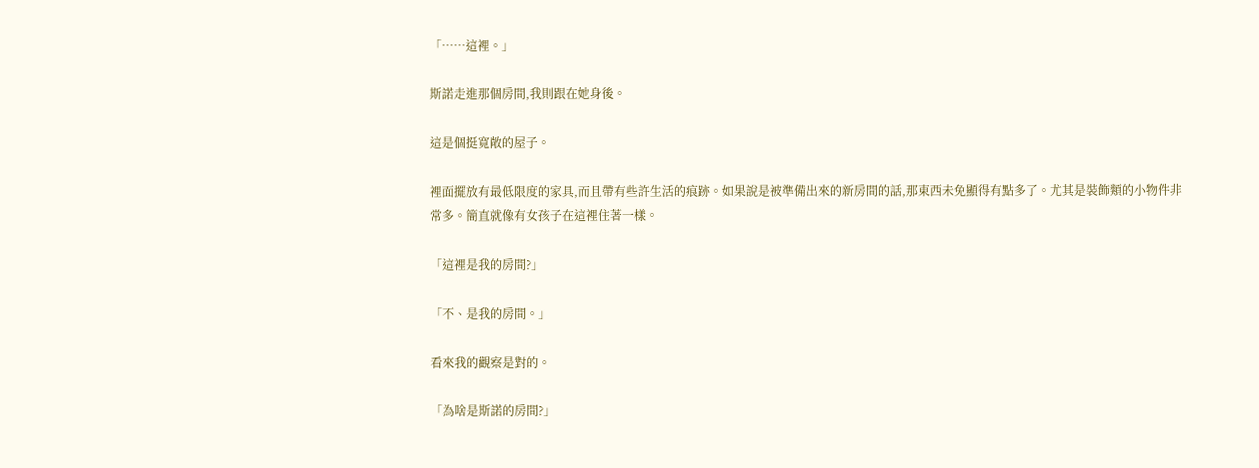「……這裡。」

斯諾走進那個房間,我則跟在她身後。

這是個挺寬敞的屋子。

裡面擺放有最低限度的家具,而且帶有些許生活的痕跡。如果說是被準備出來的新房間的話,那東西未免顯得有點多了。尤其是裝飾類的小物件非常多。簡直就像有女孩子在這裡住著一樣。

「這裡是我的房間?」

「不、是我的房間。」

看來我的觀察是對的。

「為啥是斯諾的房間?」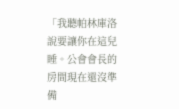「我聽帕林庫洛說要讓你在這兒睡。公會會長的房間現在還沒準備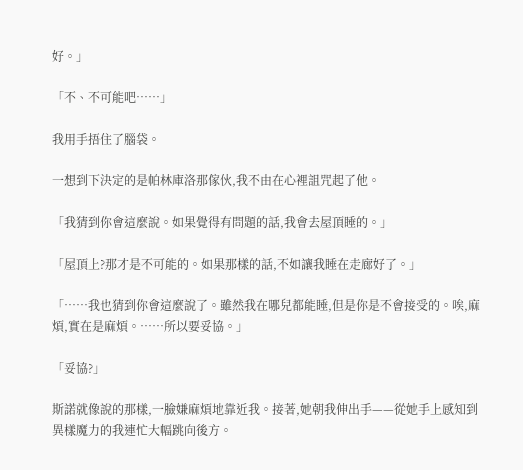好。」

「不、不可能吧……」

我用手捂住了腦袋。

一想到下決定的是帕林庫洛那傢伙,我不由在心裡詛咒起了他。

「我猜到你會這麼說。如果覺得有問題的話,我會去屋頂睡的。」

「屋頂上?那才是不可能的。如果那樣的話,不如讓我睡在走廊好了。」

「……我也猜到你會這麼說了。雖然我在哪兒都能睡,但是你是不會接受的。唉,麻煩,實在是麻煩。……所以要妥協。」

「妥協?」

斯諾就像說的那樣,一臉嫌麻煩地靠近我。接著,她朝我伸出手——從她手上感知到異樣魔力的我連忙大幅跳向後方。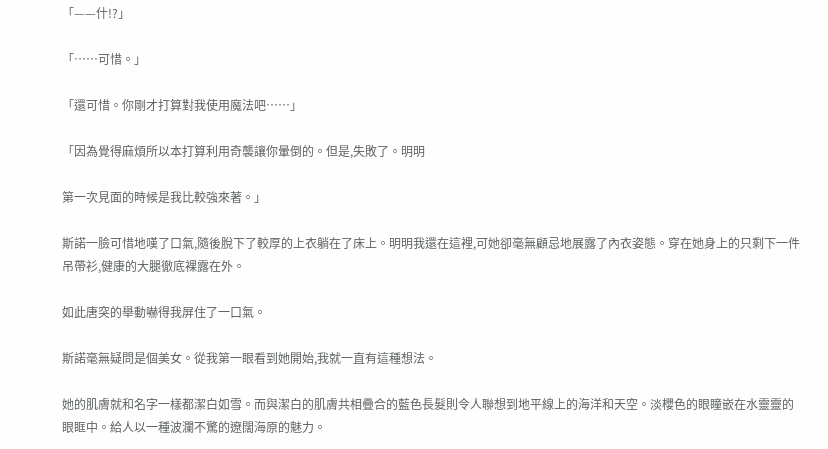「——什!?」

「……可惜。」

「還可惜。你剛才打算對我使用魔法吧……」

「因為覺得麻煩所以本打算利用奇襲讓你暈倒的。但是,失敗了。明明

第一次見面的時候是我比較強來著。」

斯諾一臉可惜地嘆了口氣,隨後脫下了較厚的上衣躺在了床上。明明我還在這裡,可她卻毫無顧忌地展露了內衣姿態。穿在她身上的只剩下一件吊帶衫,健康的大腿徹底裸露在外。

如此唐突的舉動嚇得我屏住了一口氣。

斯諾毫無疑問是個美女。從我第一眼看到她開始,我就一直有這種想法。

她的肌膚就和名字一樣都潔白如雪。而與潔白的肌膚共相疊合的藍色長髮則令人聯想到地平線上的海洋和天空。淡櫻色的眼瞳嵌在水靈靈的眼眶中。給人以一種波瀾不驚的遼闊海原的魅力。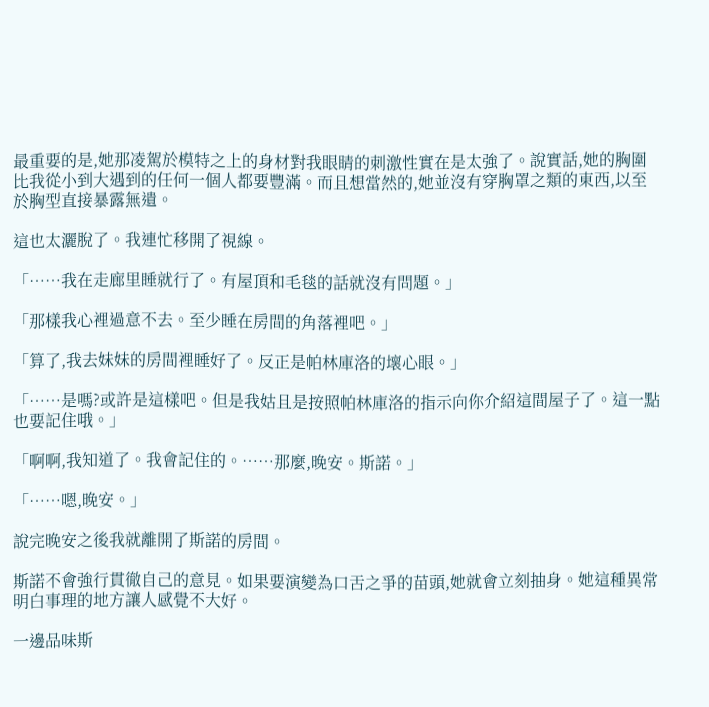最重要的是,她那凌駕於模特之上的身材對我眼睛的刺激性實在是太強了。說實話,她的胸圍比我從小到大遇到的任何一個人都要豐滿。而且想當然的,她並沒有穿胸罩之類的東西,以至於胸型直接暴露無遺。

這也太灑脫了。我連忙移開了視線。

「……我在走廊里睡就行了。有屋頂和毛毯的話就沒有問題。」

「那樣我心裡過意不去。至少睡在房間的角落裡吧。」

「算了,我去妹妹的房間裡睡好了。反正是帕林庫洛的壞心眼。」

「……是嗎?或許是這樣吧。但是我姑且是按照帕林庫洛的指示向你介紹這間屋子了。這一點也要記住哦。」

「啊啊,我知道了。我會記住的。……那麼,晚安。斯諾。」

「……嗯,晚安。」

說完晚安之後我就離開了斯諾的房間。

斯諾不會強行貫徹自己的意見。如果要演變為口舌之爭的苗頭,她就會立刻抽身。她這種異常明白事理的地方讓人感覺不大好。

一邊品味斯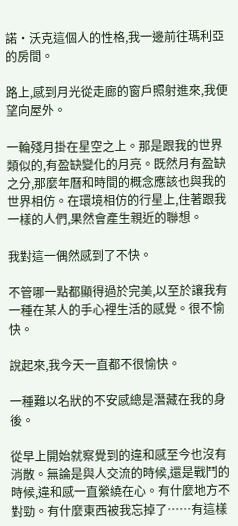諾·沃克這個人的性格,我一邊前往瑪利亞的房間。

路上,感到月光從走廊的窗戶照射進來,我便望向屋外。

一輪殘月掛在星空之上。那是跟我的世界類似的,有盈缺變化的月亮。既然月有盈缺之分,那麼年曆和時間的概念應該也與我的世界相仿。在環境相仿的行星上,住著跟我一樣的人們,果然會產生親近的聯想。

我對這一偶然感到了不快。

不管哪一點都顯得過於完美,以至於讓我有一種在某人的手心裡生活的感覺。很不愉快。

說起來,我今天一直都不很愉快。

一種難以名狀的不安感總是潛藏在我的身後。

從早上開始就察覺到的違和感至今也沒有消散。無論是與人交流的時候,還是戰鬥的時候,違和感一直縈繞在心。有什麼地方不對勁。有什麼東西被我忘掉了……有這樣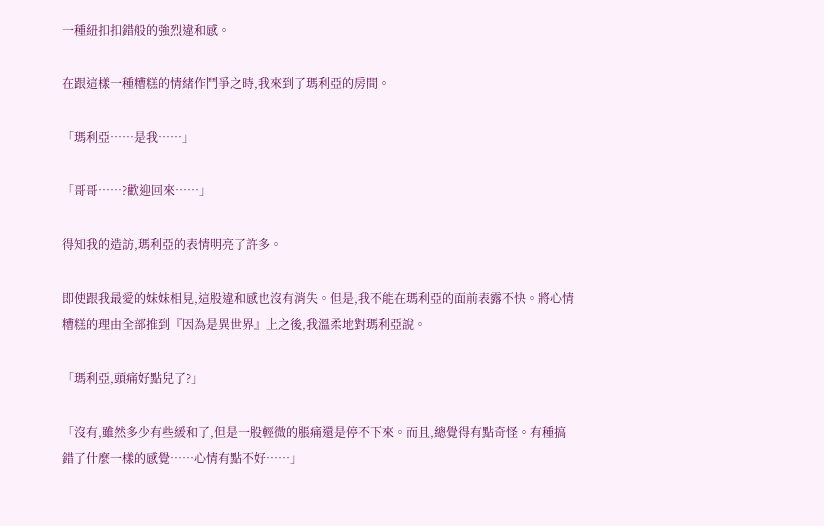一種紐扣扣錯般的強烈違和感。

在跟這樣一種糟糕的情緒作鬥爭之時,我來到了瑪利亞的房間。

「瑪利亞……是我……」

「哥哥……?歡迎回來……」

得知我的造訪,瑪利亞的表情明亮了許多。

即使跟我最愛的妹妹相見,這股違和感也沒有消失。但是,我不能在瑪利亞的面前表露不快。將心情糟糕的理由全部推到『因為是異世界』上之後,我溫柔地對瑪利亞說。

「瑪利亞,頭痛好點兒了?」

「沒有,雖然多少有些緩和了,但是一股輕微的脹痛還是停不下來。而且,總覺得有點奇怪。有種搞錯了什麼一樣的感覺……心情有點不好……」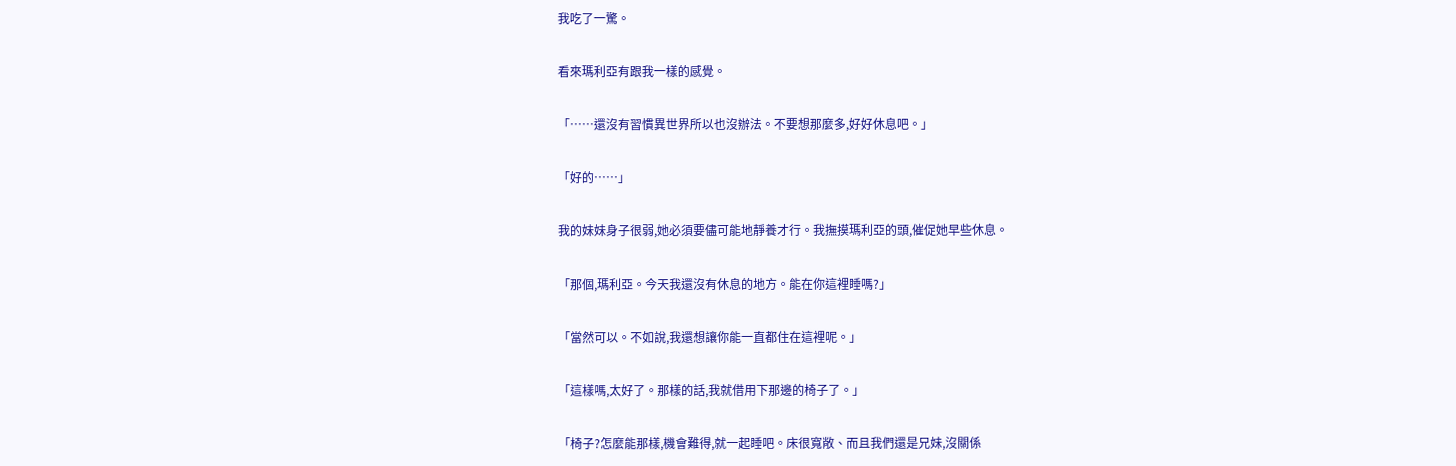我吃了一驚。

看來瑪利亞有跟我一樣的感覺。

「……還沒有習慣異世界所以也沒辦法。不要想那麼多,好好休息吧。」

「好的……」

我的妹妹身子很弱,她必須要儘可能地靜養才行。我撫摸瑪利亞的頭,催促她早些休息。

「那個,瑪利亞。今天我還沒有休息的地方。能在你這裡睡嗎?」

「當然可以。不如說,我還想讓你能一直都住在這裡呢。」

「這樣嗎,太好了。那樣的話,我就借用下那邊的椅子了。」

「椅子?怎麼能那樣,機會難得,就一起睡吧。床很寬敞、而且我們還是兄妹,沒關係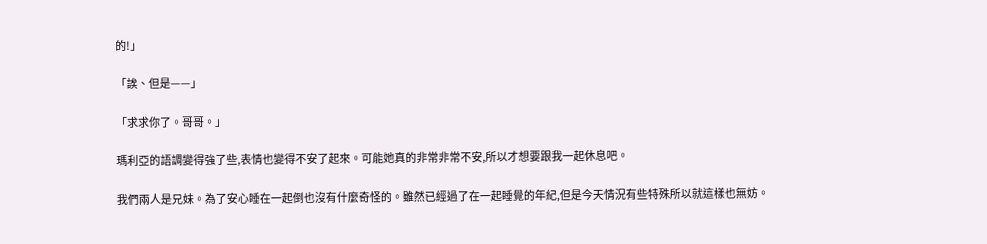的!」

「誒、但是——」

「求求你了。哥哥。」

瑪利亞的語調變得強了些,表情也變得不安了起來。可能她真的非常非常不安,所以才想要跟我一起休息吧。

我們兩人是兄妹。為了安心睡在一起倒也沒有什麼奇怪的。雖然已經過了在一起睡覺的年紀,但是今天情況有些特殊所以就這樣也無妨。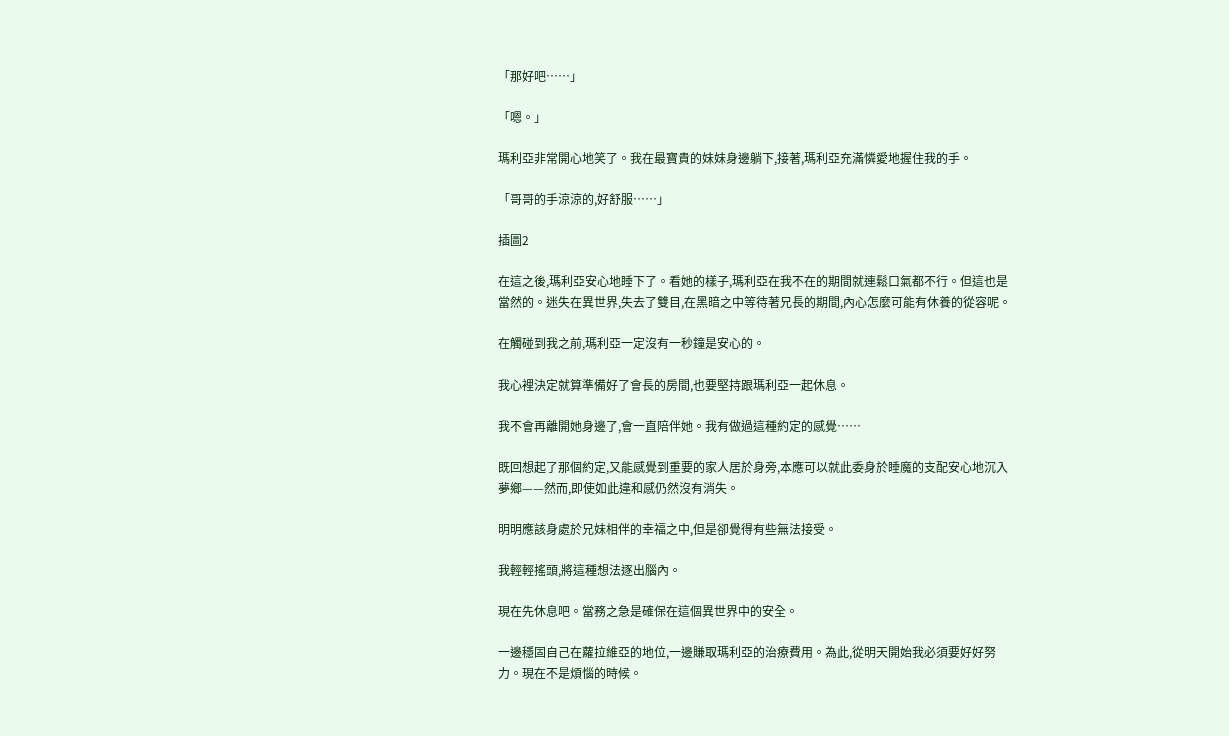「那好吧……」

「嗯。」

瑪利亞非常開心地笑了。我在最寶貴的妹妹身邊躺下,接著,瑪利亞充滿憐愛地握住我的手。

「哥哥的手涼涼的,好舒服……」

插圖2

在這之後,瑪利亞安心地睡下了。看她的樣子,瑪利亞在我不在的期間就連鬆口氣都不行。但這也是當然的。迷失在異世界,失去了雙目,在黑暗之中等待著兄長的期間,內心怎麼可能有休養的從容呢。

在觸碰到我之前,瑪利亞一定沒有一秒鐘是安心的。

我心裡決定就算準備好了會長的房間,也要堅持跟瑪利亞一起休息。

我不會再離開她身邊了,會一直陪伴她。我有做過這種約定的感覺……

既回想起了那個約定,又能感覺到重要的家人居於身旁,本應可以就此委身於睡魔的支配安心地沉入夢鄉——然而,即使如此違和感仍然沒有消失。

明明應該身處於兄妹相伴的幸福之中,但是卻覺得有些無法接受。

我輕輕搖頭,將這種想法逐出腦內。

現在先休息吧。當務之急是確保在這個異世界中的安全。

一邊穩固自己在蘿拉維亞的地位,一邊賺取瑪利亞的治療費用。為此,從明天開始我必須要好好努力。現在不是煩惱的時候。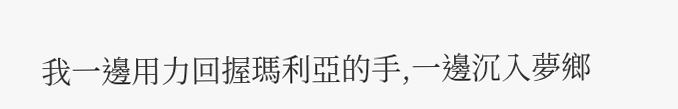我一邊用力回握瑪利亞的手,一邊沉入夢鄉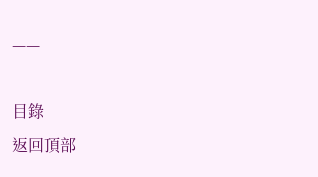——

目錄
返回頂部